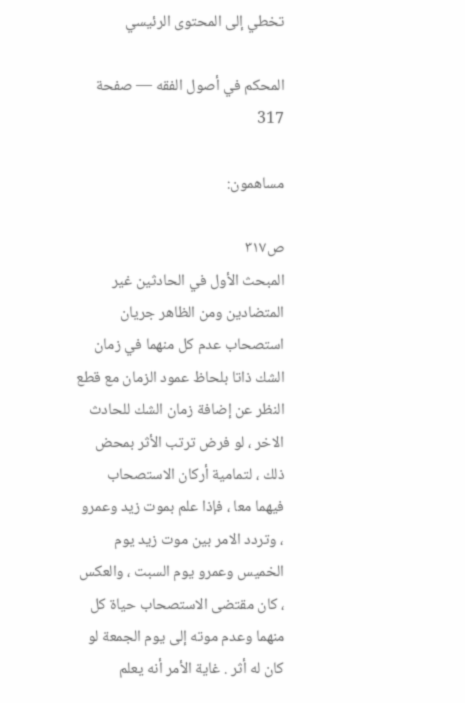تخطي إلى المحتوى الرئيسي

المحكم في أصول الفقه — صفحة 317

مساهمون:

ص٣١٧
المبحث الأول في الحادثين غير المتضادين ومن الظاهر جريان استصحاب عدم كل منهما في زمان الشك ذاتا بلحاظ عمود الزمان مع قطع النظر عن إضافة زمان الشك للحادث الاخر ، لو فرض ترتب الأثر بمحض ذلك ، لتمامية أركان الاستصحاب فيهما معا ، فإذا علم بموت زيد وعمرو ، وتردد الامر بين موت زيد يوم الخميس وعمرو يوم السبت ، والعكس ، كان مقتضى الاستصحاب حياة كل منهما وعدم موته إلى يوم الجمعة لو كان له أثر . غاية الأمر أنه يعلم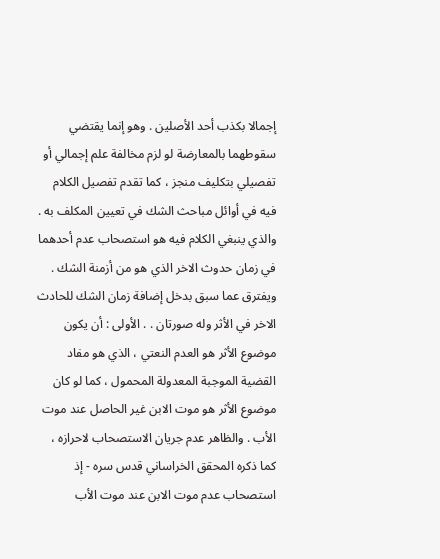إجمالا بكذب أحد الأصلين . وهو إنما يقتضي سقوطهما بالمعارضة لو لزم مخالفة علم إجمالي أو تفصيلي بتكليف منجز ، كما تقدم تفصيل الكلام فيه في أوائل مباحث الشك في تعيين المكلف به . والذي ينبغي الكلام فيه هو استصحاب عدم أحدهما في زمان حدوث الاخر الذي هو من أزمنة الشك . ويفترق عما سبق بدخل إضافة زمان الشك للحادث الاخر في الأثر وله صورتان . . الأولى : أن يكون موضوع الأثر هو العدم النعتي ، الذي هو مفاد القضية الموجبة المعدولة المحمول ، كما لو كان موضوع الأثر هو موت الابن غير الحاصل عند موت الأب . والظاهر عدم جريان الاستصحاب لاحرازه ، كما ذكره المحقق الخراساني قدس سره - إذ استصحاب عدم موت الابن عند موت الأب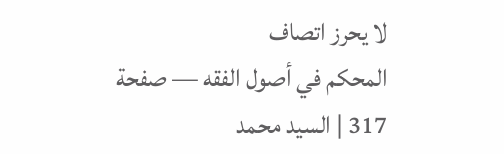لا يحرز اتصاف
المحكم في أصول الفقه — صفحة 317 | السيد محمد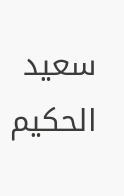سعيد الحكيم